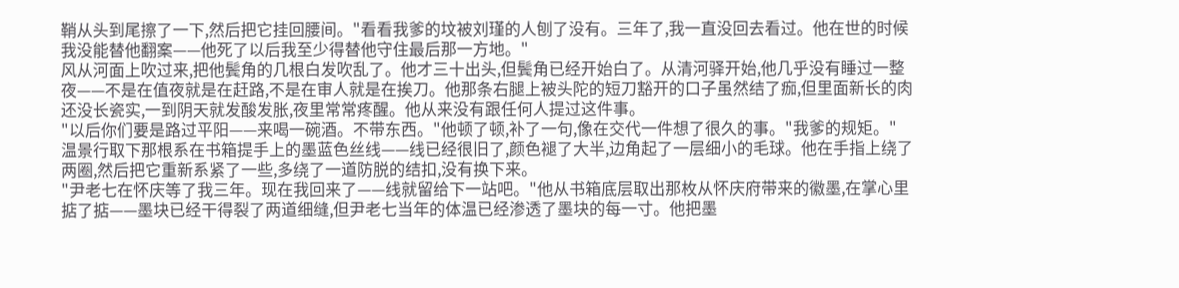鞘从头到尾擦了一下,然后把它挂回腰间。"看看我爹的坟被刘瑾的人刨了没有。三年了,我一直没回去看过。他在世的时候我没能替他翻案——他死了以后我至少得替他守住最后那一方地。"
风从河面上吹过来,把他鬓角的几根白发吹乱了。他才三十出头,但鬓角已经开始白了。从清河驿开始,他几乎没有睡过一整夜——不是在值夜就是在赶路,不是在审人就是在挨刀。他那条右腿上被头陀的短刀豁开的口子虽然结了痂,但里面新长的肉还没长瓷实,一到阴天就发酸发胀,夜里常常疼醒。他从来没有跟任何人提过这件事。
"以后你们要是路过平阳——来喝一碗酒。不带东西。"他顿了顿,补了一句,像在交代一件想了很久的事。"我爹的规矩。"
温景行取下那根系在书箱提手上的墨蓝色丝线——线已经很旧了,颜色褪了大半,边角起了一层细小的毛球。他在手指上绕了两圈,然后把它重新系紧了一些,多绕了一道防脱的结扣,没有换下来。
"尹老七在怀庆等了我三年。现在我回来了——线就留给下一站吧。"他从书箱底层取出那枚从怀庆府带来的徽墨,在掌心里掂了掂——墨块已经干得裂了两道细缝,但尹老七当年的体温已经渗透了墨块的每一寸。他把墨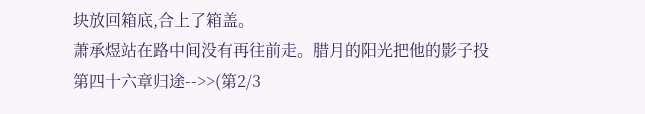块放回箱底,合上了箱盖。
萧承煜站在路中间没有再往前走。腊月的阳光把他的影子投
第四十六章归途-->>(第2/3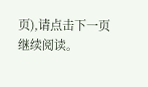页),请点击下一页继续阅读。